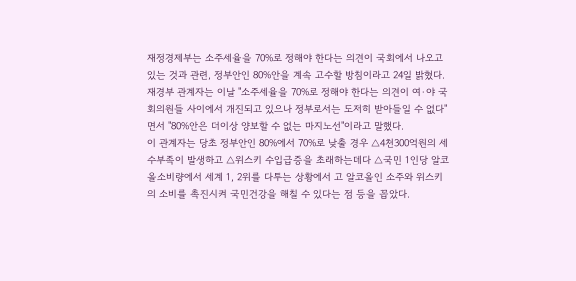재정경제부는 소주세율을 70%로 정해야 한다는 의견이 국회에서 나오고 있는 것과 관련, 정부안인 80%안을 계속 고수할 방침이라고 24일 밝혔다.
재경부 관계자는 이날 "소주세율을 70%로 정해야 한다는 의견이 여·야 국회의원들 사이에서 개진되고 있으나 정부로서는 도저히 받아들일 수 없다"면서 "80%안은 더이상 양보할 수 없는 마지노선"이라고 말했다.
이 관계자는 당초 정부안인 80%에서 70%로 낮출 경우 △4천300억원의 세수부족이 발생하고 △위스키 수입급증을 초래하는데다 △국민 1인당 알코올소비량에서 세계 1, 2위를 다투는 상황에서 고 알코올인 소주와 위스키의 소비를 촉진시켜 국민건강을 해칠 수 있다는 점 등을 꼽았다.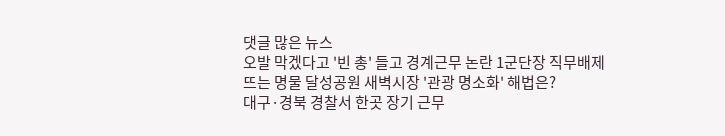댓글 많은 뉴스
오발 막겠다고 '빈 총' 들고 경계근무 논란 1군단장 직무배제
뜨는 명물 달성공원 새벽시장 '관광 명소화' 해법은?
대구·경북 경찰서 한곳 장기 근무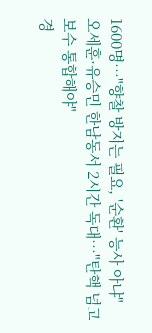1600명…"향찰 방지는 필요, '순환' 능사 아냐"
오세훈·유승민 한남동서 2시간 독대…"탄핵 넘고 보수 통합해야"
경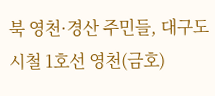북 영천·경산 주민들, 대구도시철 1호선 영천(금호)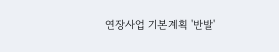연장사업 기본계획 '반발'